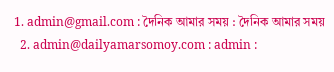1. admin@gmail.com : দৈনিক আমার সময় : দৈনিক আমার সময়
  2. admin@dailyamarsomoy.com : admin :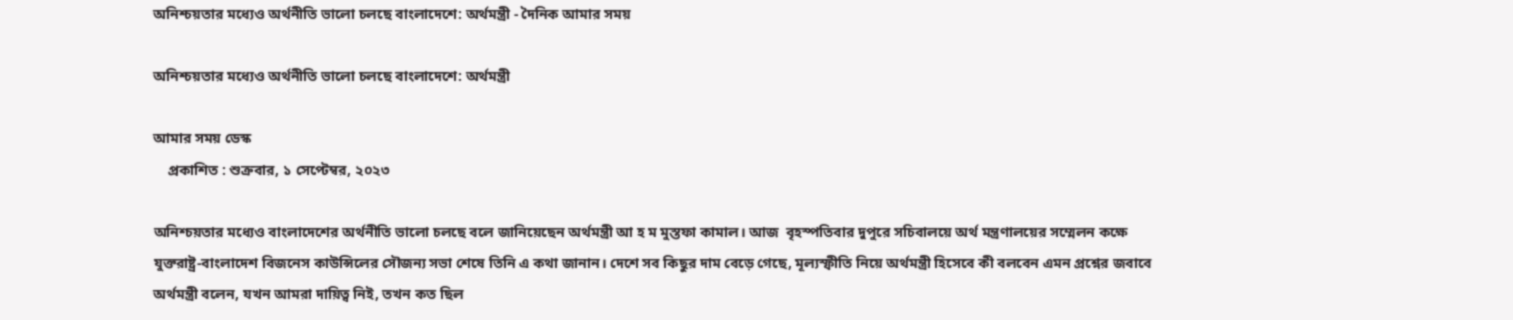অনিশ্চয়তার মধ্যেও অর্থনীতি ভালো চলছে বাংলাদেশে: অর্থমন্ত্রী - দৈনিক আমার সময়

অনিশ্চয়তার মধ্যেও অর্থনীতি ভালো চলছে বাংলাদেশে: অর্থমন্ত্রী

আমার সময় ডেস্ক
    প্রকাশিত : শুক্রবার, ১ সেপ্টেম্বর, ২০২৩

অনিশ্চয়তার মধ্যেও বাংলাদেশের অর্থনীতি ভালো চলছে বলে জানিয়েছেন অর্থমন্ত্রী আ হ ম মুস্তফা কামাল। আজ  বৃহস্পতিবার দুপুরে সচিবালয়ে অর্থ মন্ত্রণালয়ের সম্মেলন কক্ষে যুক্তরাষ্ট্র-বাংলাদেশ বিজনেস কাউন্সিলের সৌজন্য সভা শেষে তিনি এ কথা জানান। দেশে সব কিছুর দাম বেড়ে গেছে, মূল্যস্ফীতি নিয়ে অর্থমন্ত্রী হিসেবে কী বলবেন এমন প্রশ্নের জবাবে অর্থমন্ত্রী বলেন, যখন আমরা দায়িত্ব নিই, তখন কত ছিল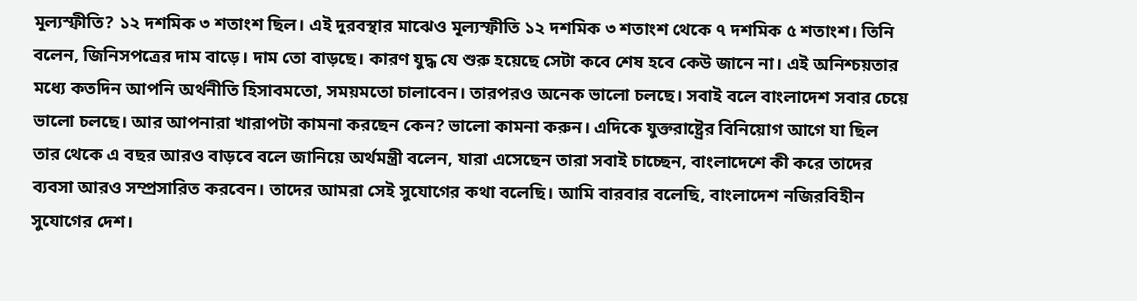মূল্যস্ফীতি? ১২ দশমিক ৩ শতাংশ ছিল। এই দুরবস্থার মাঝেও মূল্যস্ফীতি ১২ দশমিক ৩ শতাংশ থেকে ৭ দশমিক ৫ শতাংশ। তিনি বলেন, জিনিসপত্রের দাম বাড়ে। দাম তো বাড়ছে। কারণ যুদ্ধ যে শুরু হয়েছে সেটা কবে শেষ হবে কেউ জানে না। এই অনিশ্চয়তার মধ্যে কতদিন আপনি অর্থনীতি হিসাবমতো, সময়মতো চালাবেন। তারপরও অনেক ভালো চলছে। সবাই বলে বাংলাদেশ সবার চেয়ে ভালো চলছে। আর আপনারা খারাপটা কামনা করছেন কেন? ভালো কামনা করুন। এদিকে যুক্তরাষ্ট্রের বিনিয়োগ আগে যা ছিল তার থেকে এ বছর আরও বাড়বে বলে জানিয়ে অর্থমন্ত্রী বলেন, যারা এসেছেন তারা সবাই চাচ্ছেন, বাংলাদেশে কী করে তাদের ব্যবসা আরও সম্প্রসারিত করবেন। তাদের আমরা সেই সুযোগের কথা বলেছি। আমি বারবার বলেছি, বাংলাদেশ নজিরবিহীন সুযোগের দেশ।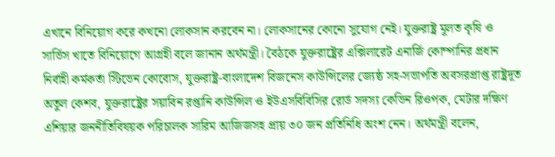এখানে বিনিয়োগ করে কখনো লোকসান করবেন না। লোকসানের কোনো সুযোগ নেই। যুক্তরাষ্ট্র মূলত কৃষি ও সার্ভিস খাতে বিনিয়োগে আগ্রহী বলে জানান অর্থমন্ত্রী। বৈঠকে যুক্তরাষ্ট্রের এক্সিলারেট এনার্জি কোম্পানির প্রধান নির্বাহী কর্মকর্তা স্টিভেন কোবোস, যুক্তরাষ্ট্র-বাংলাদেশ বিজনেস কাউন্সিলের জ্যেষ্ঠ সহ-সভাপতি অবসরপ্রাপ্ত রাষ্ট্রদূত অতুল কেশব, যুক্তরাষ্ট্রের সয়াবিন রপ্তানি কাউন্সিল ও ইউএসবিবিসির রোর্ড সদস্য কেভিন রিওপক, মেটার দক্ষিণ এশিয়ার জননীতিবিষয়ক পরিচালক সারিম আজিজসহ প্রায় ৩০ জন প্রতিনিধি অংশ নেন। অর্থমন্ত্রী বলেন,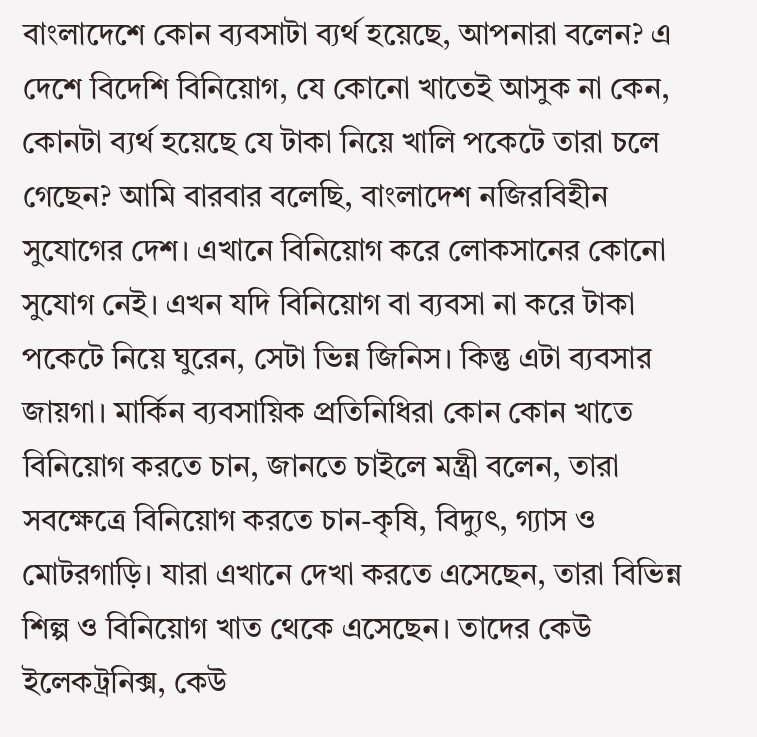বাংলাদেশে কোন ব্যবসাটা ব্যর্থ হয়েছে, আপনারা বলেন? এ দেশে বিদেশি বিনিয়োগ, যে কোনো খাতেই আসুক না কেন, কোনটা ব্যর্থ হয়েছে যে টাকা নিয়ে খালি পকেটে তারা চলে গেছেন? আমি বারবার বলেছি, বাংলাদেশ নজিরবিহীন সুযোগের দেশ। এখানে বিনিয়োগ করে লোকসানের কোনো সুযোগ নেই। এখন যদি বিনিয়োগ বা ব্যবসা না করে টাকা পকেটে নিয়ে ঘুরেন, সেটা ভিন্ন জিনিস। কিন্তু এটা ব্যবসার জায়গা। মার্কিন ব্যবসায়িক প্রতিনিধিরা কোন কোন খাতে বিনিয়োগ করতে চান, জানতে চাইলে মন্ত্রী বলেন, তারা সবক্ষেত্রে বিনিয়োগ করতে চান-কৃষি, বিদ্যুৎ, গ্যাস ও মোটরগাড়ি। যারা এখানে দেখা করতে এসেছেন, তারা বিভিন্ন শিল্প ও বিনিয়োগ খাত থেকে এসেছেন। তাদের কেউ ইলেকট্রনিক্স, কেউ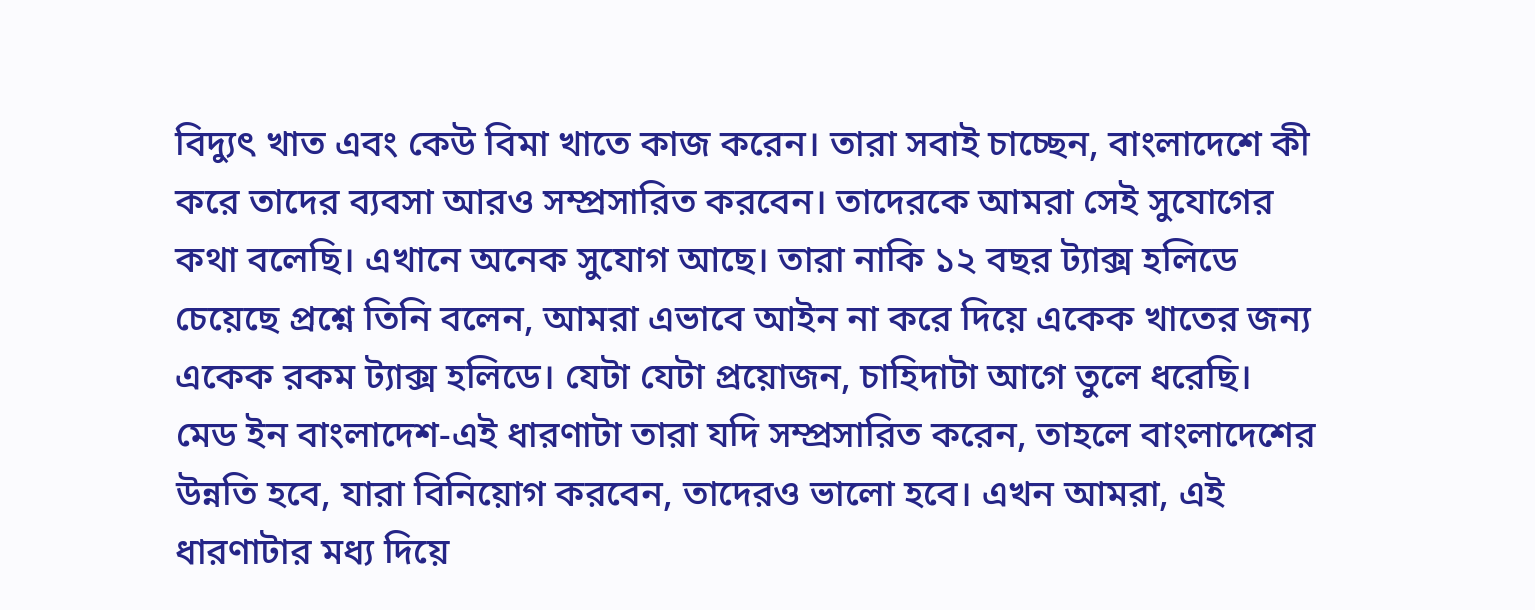বিদ্যুৎ খাত এবং কেউ বিমা খাতে কাজ করেন। তারা সবাই চাচ্ছেন, বাংলাদেশে কী করে তাদের ব্যবসা আরও সম্প্রসারিত করবেন। তাদেরকে আমরা সেই সুযোগের কথা বলেছি। এখানে অনেক সুযোগ আছে। তারা নাকি ১২ বছর ট্যাক্স হলিডে চেয়েছে প্রশ্নে তিনি বলেন, আমরা এভাবে আইন না করে দিয়ে একেক খাতের জন্য একেক রকম ট্যাক্স হলিডে। যেটা যেটা প্রয়োজন, চাহিদাটা আগে তুলে ধরেছি। মেড ইন বাংলাদেশ-এই ধারণাটা তারা যদি সম্প্রসারিত করেন, তাহলে বাংলাদেশের উন্নতি হবে, যারা বিনিয়োগ করবেন, তাদেরও ভালো হবে। এখন আমরা, এই ধারণাটার মধ্য দিয়ে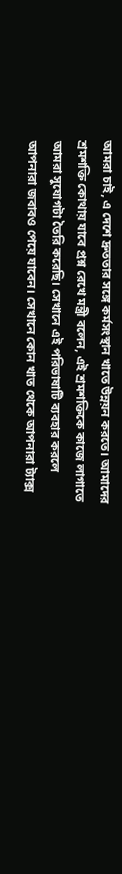আমরা চাই, এ দেশে দ্রুততার সঙ্গে কর্মসংস্থান খাতে উন্নয়ন করতে। আমাদের শ্রমশক্তি কোথায় যাবে প্রশ্ন রেখে মন্ত্রী বলেন, এই শ্রমশক্তিকে কাজে লাগাতে আমরা সুযোগটা তৈরি করেছি। সেখানে এই পরিভাষাটি ব্যবহার করলে আপনারা জবাবও পেয়ে যাবেন। সেখানে কোন খাত থেকে আপনারা ট্যাক্স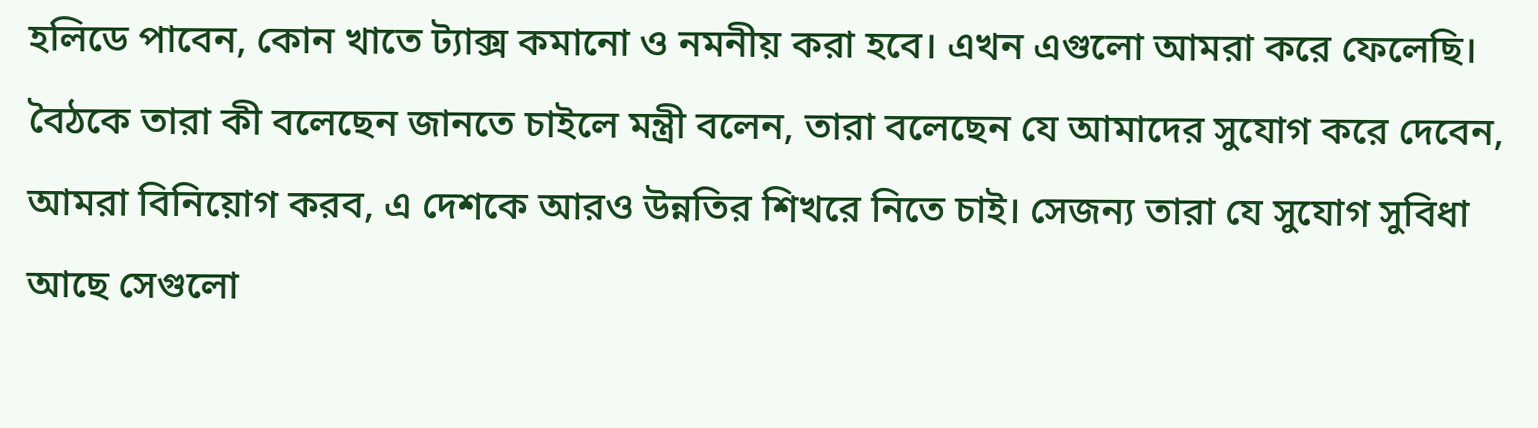হলিডে পাবেন, কোন খাতে ট্যাক্স কমানো ও নমনীয় করা হবে। এখন এগুলো আমরা করে ফেলেছি। বৈঠকে তারা কী বলেছেন জানতে চাইলে মন্ত্রী বলেন, তারা বলেছেন যে আমাদের সুযোগ করে দেবেন, আমরা বিনিয়োগ করব, এ দেশকে আরও উন্নতির শিখরে নিতে চাই। সেজন্য তারা যে সুযোগ সুবিধা আছে সেগুলো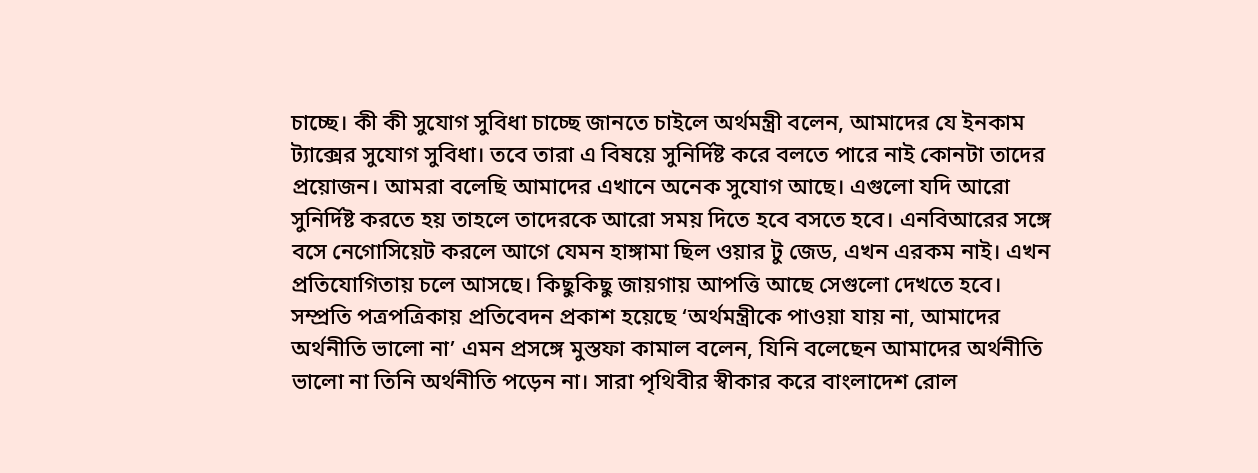চাচ্ছে। কী কী সুযোগ সুবিধা চাচ্ছে জানতে চাইলে অর্থমন্ত্রী বলেন, আমাদের যে ইনকাম ট্যাক্সের সুযোগ সুবিধা। তবে তারা এ বিষয়ে সুনির্দিষ্ট করে বলতে পারে নাই কোনটা তাদের প্রয়োজন। আমরা বলেছি আমাদের এখানে অনেক সুযোগ আছে। এগুলো যদি আরো সুনির্দিষ্ট করতে হয় তাহলে তাদেরকে আরো সময় দিতে হবে বসতে হবে। এনবিআরের সঙ্গে বসে নেগোসিয়েট করলে আগে যেমন হাঙ্গামা ছিল ওয়ার টু জেড, এখন এরকম নাই। এখন প্রতিযোগিতায় চলে আসছে। কিছুকিছু জায়গায় আপত্তি আছে সেগুলো দেখতে হবে। সম্প্রতি পত্রপত্রিকায় প্রতিবেদন প্রকাশ হয়েছে ‘অর্থমন্ত্রীকে পাওয়া যায় না, আমাদের অর্থনীতি ভালো না’ এমন প্রসঙ্গে মুস্তফা কামাল বলেন, যিনি বলেছেন আমাদের অর্থনীতি ভালো না তিনি অর্থনীতি পড়েন না। সারা পৃথিবীর স্বীকার করে বাংলাদেশ রোল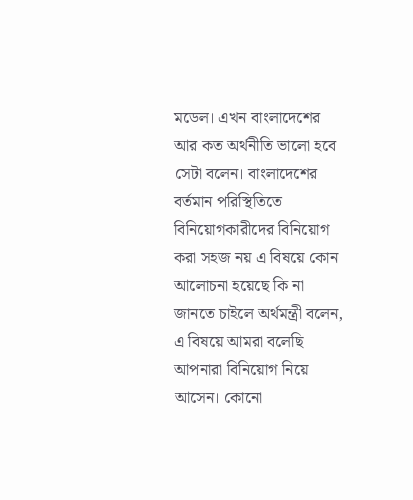মডেল। এখন বাংলাদেশের আর কত অর্থনীতি ভালো হবে সেটা বলেন। বাংলাদেশের বর্তমান পরিস্থিতিতে বিনিয়োগকারীদের বিনিয়োগ করা সহজ নয় এ বিষয়ে কোন আলোচনা হয়েছে কি না জানতে চাইলে অর্থমন্ত্রী বলেন, এ বিষয়ে আমরা বলেছি আপনারা বিনিয়োগ নিয়ে আসেন। কোনো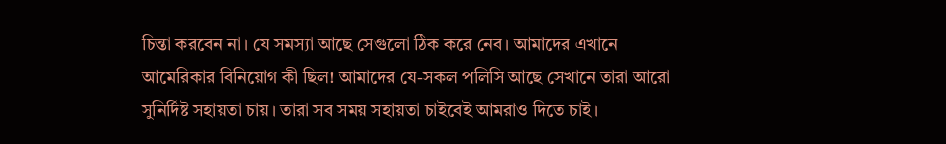চিন্তা করবেন না। যে সমস্যা আছে সেগুলো ঠিক করে নেব। আমাদের এখানে আমেরিকার বিনিয়োগ কী ছিল! আমাদের যে-সকল পলিসি আছে সেখানে তারা আরো সুনির্দিষ্ট সহায়তা চায়। তারা সব সময় সহায়তা চাইবেই আমরাও দিতে চাই।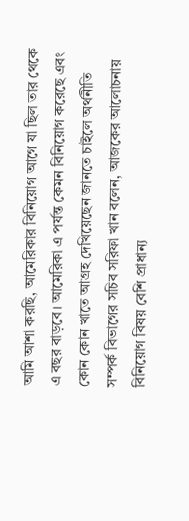আমি আশা করছি, আমেরিকার বিনিয়োগ আগে যা ছিল তার থেকে এ বছর বাড়বে। আমেরিকা এ পর্যন্ত কেমন বিনিয়োগ করেছে এবং কোন কোন খাতে আগ্রহ দেখিয়েছেন জানতে চাইলে অর্থনীতি সম্পর্ক বিভাগের সচিব সরিফা খান বলেন, আজকের আলোচনায় বিনিয়োগ বিষয় বেশি প্রাধান্য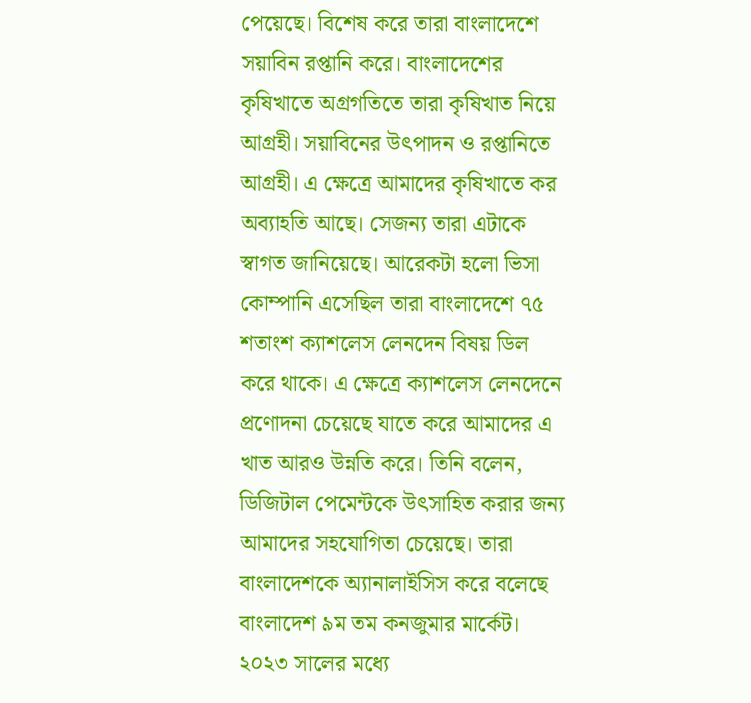পেয়েছে। বিশেষ করে তারা বাংলাদেশে সয়াবিন রপ্তানি করে। বাংলাদেশের কৃষিখাতে অগ্রগতিতে তারা কৃষিখাত নিয়ে আগ্রহী। সয়াবিনের উৎপাদন ও রপ্তানিতে আগ্রহী। এ ক্ষেত্রে আমাদের কৃষিখাতে কর অব্যাহতি আছে। সেজন্য তারা এটাকে স্বাগত জানিয়েছে। আরেকটা হলো ভিসা কোম্পানি এসেছিল তারা বাংলাদেশে ৭৫ শতাংশ ক্যাশলেস লেনদেন বিষয় ডিল করে থাকে। এ ক্ষেত্রে ক্যাশলেস লেনদেনে প্রণোদনা চেয়েছে যাতে করে আমাদের এ খাত আরও উন্নতি করে। তিনি বলেন, ডিজিটাল পেমেন্টকে উৎসাহিত করার জন্য আমাদের সহযোগিতা চেয়েছে। তারা বাংলাদেশকে অ্যানালাইসিস করে বলেছে বাংলাদেশ ৯ম তম কনজুমার মার্কেট। ২০২৩ সালের মধ্যে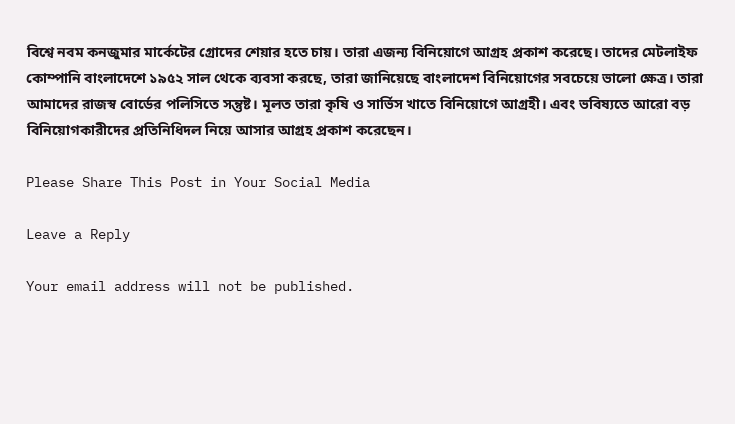বিশ্বে নবম কনজুমার মার্কেটের গ্রোদের শেয়ার হতে চায়। তারা এজন্য বিনিয়োগে আগ্রহ প্রকাশ করেছে। তাদের মেটলাইফ কোম্পানি বাংলাদেশে ১৯৫২ সাল থেকে ব্যবসা করছে, তারা জানিয়েছে বাংলাদেশ বিনিয়োগের সবচেয়ে ভালো ক্ষেত্র। তারা আমাদের রাজস্ব বোর্ডের পলিসিতে সন্তুষ্ট। মূলত তারা কৃষি ও সার্ভিস খাতে বিনিয়োগে আগ্রহী। এবং ভবিষ্যতে আরো বড় বিনিয়োগকারীদের প্রতিনিধিদল নিয়ে আসার আগ্রহ প্রকাশ করেছেন।

Please Share This Post in Your Social Media

Leave a Reply

Your email address will not be published.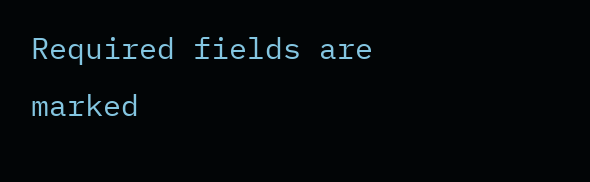Required fields are marked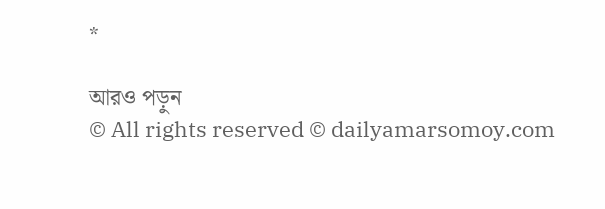*

আরও পড়ুন
© All rights reserved © dailyamarsomoy.com